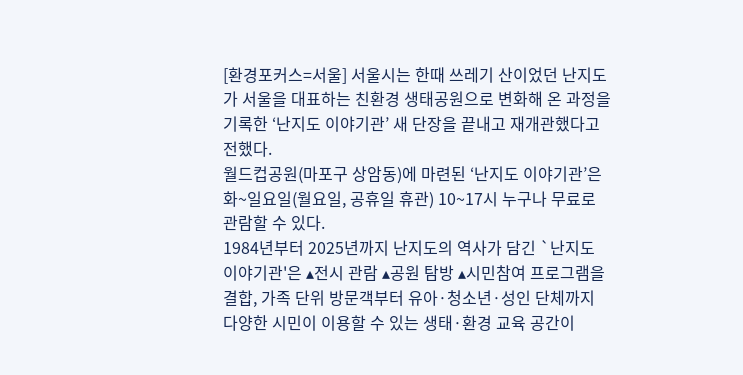[환경포커스=서울] 서울시는 한때 쓰레기 산이었던 난지도가 서울을 대표하는 친환경 생태공원으로 변화해 온 과정을 기록한 ‘난지도 이야기관’ 새 단장을 끝내고 재개관했다고 전했다.
월드컵공원(마포구 상암동)에 마련된 ‘난지도 이야기관’은 화~일요일(월요일, 공휴일 휴관) 10~17시 누구나 무료로 관람할 수 있다.
1984년부터 2025년까지 난지도의 역사가 담긴 `난지도 이야기관'은 ▴전시 관람 ▴공원 탐방 ▴시민참여 프로그램을 결합, 가족 단위 방문객부터 유아·청소년·성인 단체까지 다양한 시민이 이용할 수 있는 생태·환경 교육 공간이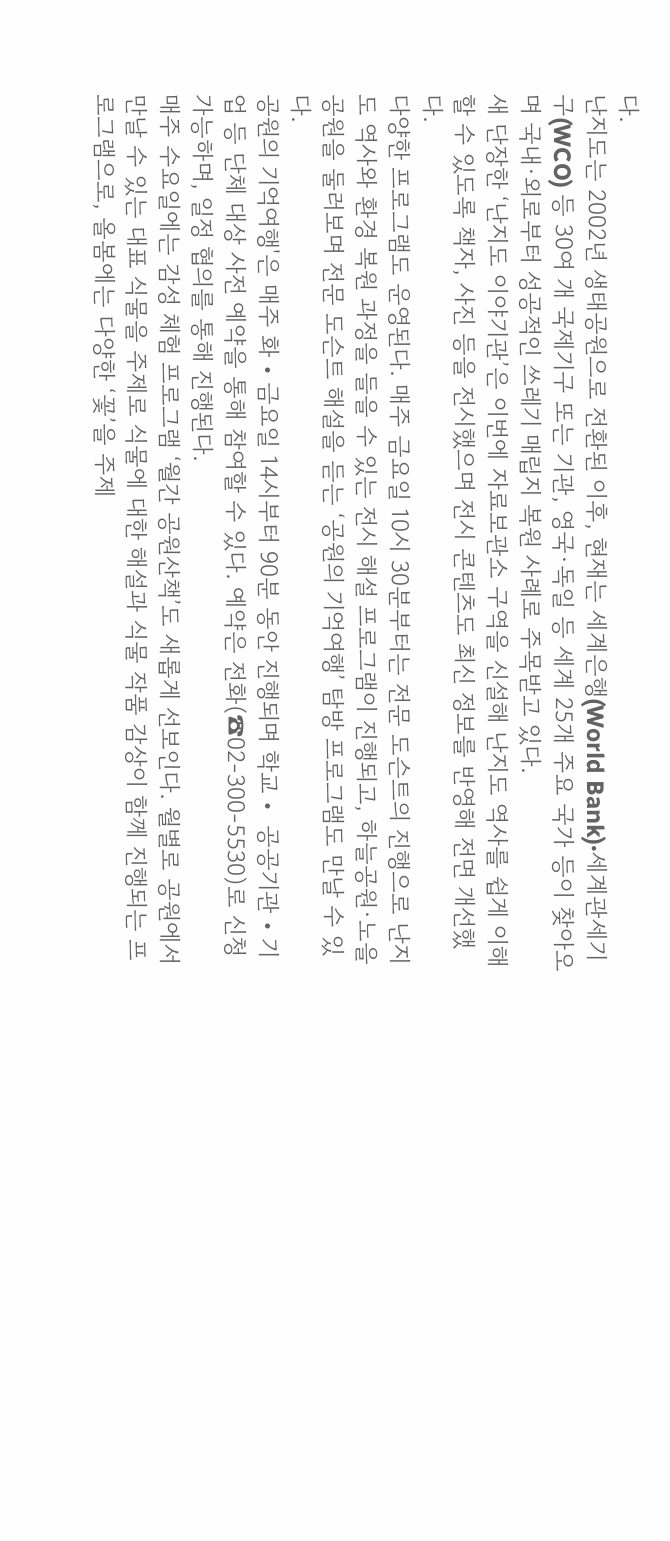다.
난지도는 2002년 생태공원으로 전환된 이후, 현재는 세계은행(World Bank)·세계관세기구(WCO) 등 30여 개 국제기구 또는 기관, 영국·독일 등 세계 25개 주요 국가 등이 찾아오며 국내·외로부터 성공적인 쓰레기 매립지 복원 사례로 주목받고 있다.
새 단장한 ‘난지도 이야기관’은 이번에 자료보관소 구역을 신설해 난지도 역사를 쉽게 이해할 수 있도록 책자, 사진 등을 전시했으며 전시 콘텐츠도 최신 정보를 반영해 전면 개선했다.
다양한 프로그램도 운영된다. 매주 금요일 10시 30분부터는 전문 도슨트의 진행으로 난지도 역사와 환경 복원 과정을 들을 수 있는 전시 해설 프로그램이 진행되고, 하늘공원·노을공원을 둘러보며 전문 도슨트 해설을 듣는 ‘공원의 기억여행’ 탐방 프로그램도 만날 수 있다.
공원의 기억여행'은 매주 화‧금요일 14시부터 90분 동안 진행되며 학교‧ 공공기관‧기업 등 단체 대상 사전 예약을 통해 참여할 수 있다. 예약은 전화(☎02-300-5530)로 신청 가능하며, 일정 협의를 통해 진행된다.
매주 수요일에는 감성 체험 프로그램 ‘월간 공원산책’도 새롭게 선보인다. 월별로 공원에서 만날 수 있는 대표 식물을 주제로 식물에 대한 해설과 식물 작품 감상이 함께 진행되는 프로그램으로, 올봄에는 다양한 ‘꽃’을 주제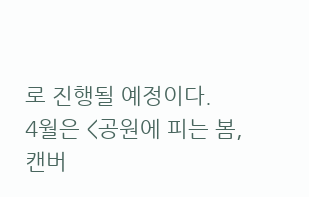로 진행될 예정이다.
4월은 <공원에 피는 봄, 캔버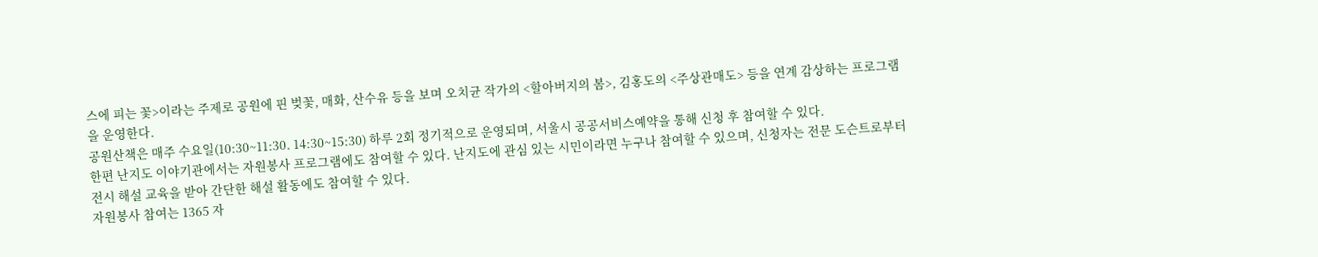스에 피는 꽃>이라는 주제로 공원에 핀 벚꽃, 매화, 산수유 등을 보며 오치균 작가의 <할아버지의 봄>, 김홍도의 <주상관매도> 등을 연계 감상하는 프로그램을 운영한다.
공원산책은 매주 수요일(10:30~11:30. 14:30~15:30) 하루 2회 정기적으로 운영되며, 서울시 공공서비스예약을 통해 신청 후 참여할 수 있다.
한편 난지도 이야기관에서는 자원봉사 프로그램에도 참여할 수 있다. 난지도에 관심 있는 시민이라면 누구나 참여할 수 있으며, 신청자는 전문 도슨트로부터 전시 해설 교육을 받아 간단한 해설 활동에도 참여할 수 있다.
자원봉사 참여는 1365 자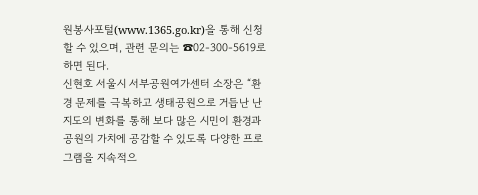원봉사포털(www.1365.go.kr)을 통해 신청할 수 있으며, 관련 문의는 ☎02-300-5619로 하면 된다.
신현호 서울시 서부공원여가센터 소장은 “환경 문제를 극복하고 생태공원으로 거듭난 난지도의 변화를 통해 보다 많은 시민이 환경과 공원의 가치에 공감할 수 있도록 다양한 프로그램을 지속적으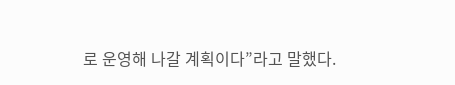로 운영해 나갈 계획이다”라고 말했다.